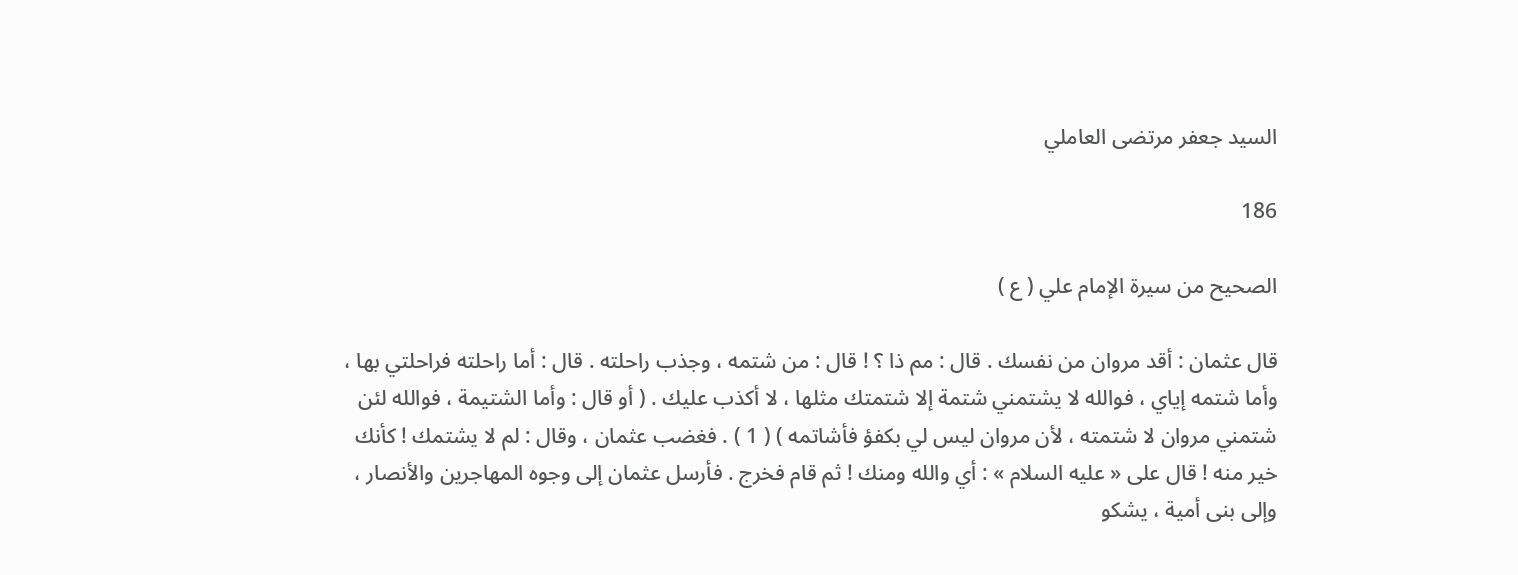السيد جعفر مرتضى العاملي

186

الصحيح من سيرة الإمام علي ( ع )

قال عثمان : أقد مروان من نفسك . قال : مم ذا ؟ ! قال : من شتمه ، وجذب راحلته . قال : أما راحلته فراحلتي بها ، وأما شتمه إياي ، فوالله لا يشتمني شتمة إلا شتمتك مثلها ، لا أكذب عليك . ( أو قال : وأما الشتيمة ، فوالله لئن شتمني مروان لا شتمته ، لأن مروان ليس لي بكفؤ فأشاتمه ) ( 1 ) . فغضب عثمان ، وقال : لم لا يشتمك ! كأنك خير منه ! قال على « عليه السلام » : أي والله ومنك ! ثم قام فخرج . فأرسل عثمان إلى وجوه المهاجرين والأنصار ، وإلى بنى أمية ، يشكو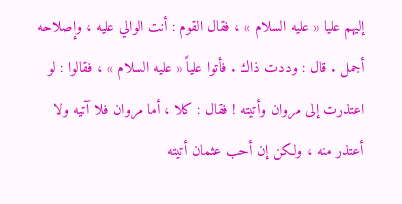إليهم عليا « عليه السلام » ، فقال القوم : أنت الوالي عليه ، وإصلاحه أجمل . قال : وددت ذاك . فأتوا علياً « عليه السلام » ، فقالوا : لو اعتذرت إلى مروان وأتيته ! فقال : كلا ، أما مروان فلا آتيه ولا أعتذر منه ، ولكن إن أحب عثمان أتيته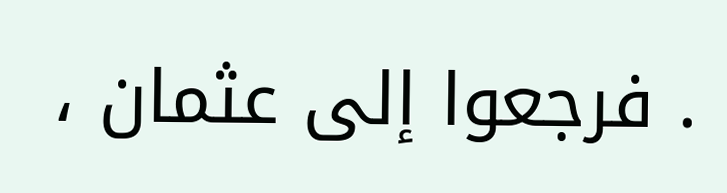. فرجعوا إلى عثمان ،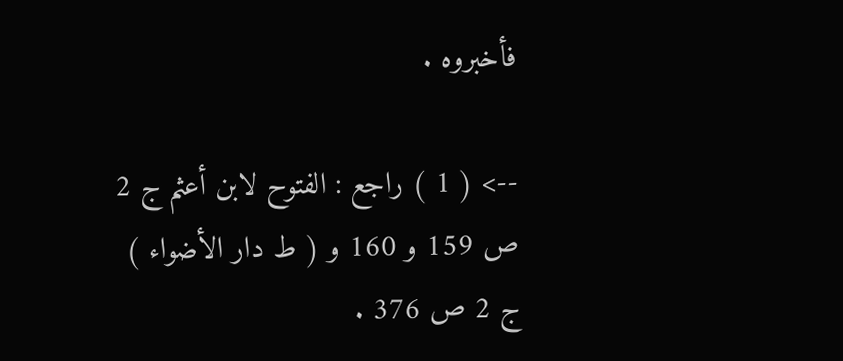فأخبروه .

--> ( 1 ) راجع : الفتوح لابن أعثم ج 2 ص 159 و 160 و ( ط دار الأضواء ) ج 2 ص 376 .